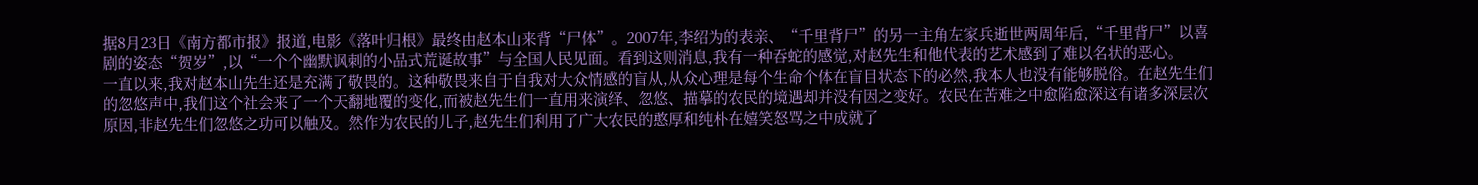据8月23日《南方都市报》报道,电影《落叶归根》最终由赵本山来背“尸体”。2007年,李绍为的表亲、“千里背尸”的另一主角左家兵逝世两周年后,“千里背尸”以喜剧的姿态“贺岁”,以“一个个幽默讽刺的小品式荒诞故事”与全国人民见面。看到这则消息,我有一种吞蛇的感觉,对赵先生和他代表的艺术感到了难以名状的恶心。
一直以来,我对赵本山先生还是充满了敬畏的。这种敬畏来自于自我对大众情感的盲从,从众心理是每个生命个体在盲目状态下的必然,我本人也没有能够脱俗。在赵先生们的忽悠声中,我们这个社会来了一个天翻地覆的变化,而被赵先生们一直用来演绎、忽悠、描摹的农民的境遇却并没有因之变好。农民在苦难之中愈陷愈深这有诸多深层次原因,非赵先生们忽悠之功可以触及。然作为农民的儿子,赵先生们利用了广大农民的憨厚和纯朴在嬉笑怒骂之中成就了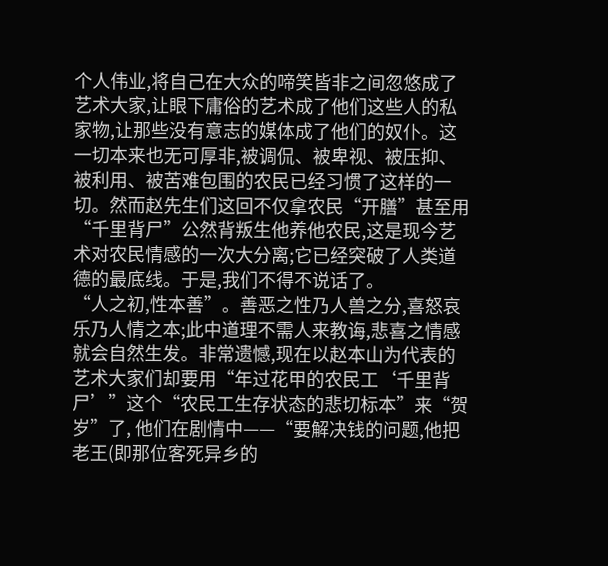个人伟业,将自己在大众的啼笑皆非之间忽悠成了艺术大家,让眼下庸俗的艺术成了他们这些人的私家物,让那些没有意志的媒体成了他们的奴仆。这一切本来也无可厚非,被调侃、被卑视、被压抑、被利用、被苦难包围的农民已经习惯了这样的一切。然而赵先生们这回不仅拿农民“开膳”甚至用“千里背尸”公然背叛生他养他农民,这是现今艺术对农民情感的一次大分离;它已经突破了人类道德的最底线。于是,我们不得不说话了。
“人之初,性本善”。善恶之性乃人兽之分,喜怒哀乐乃人情之本;此中道理不需人来教诲,悲喜之情感就会自然生发。非常遗憾,现在以赵本山为代表的艺术大家们却要用“年过花甲的农民工‘千里背尸’”这个“农民工生存状态的悲切标本”来“贺岁”了, 他们在剧情中——“要解决钱的问题,他把老王(即那位客死异乡的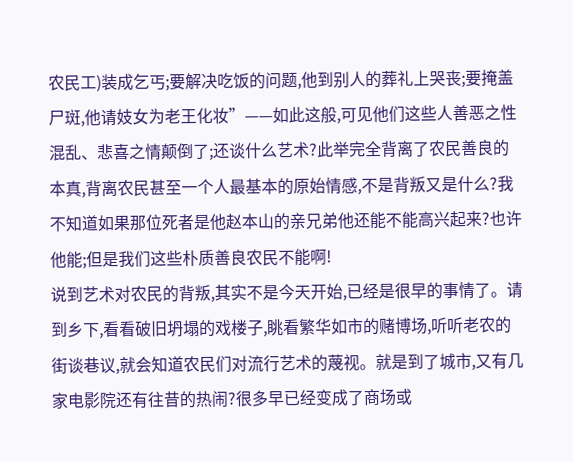农民工)装成乞丐;要解决吃饭的问题,他到别人的葬礼上哭丧;要掩盖尸斑,他请妓女为老王化妆”——如此这般,可见他们这些人善恶之性混乱、悲喜之情颠倒了;还谈什么艺术?此举完全背离了农民善良的本真,背离农民甚至一个人最基本的原始情感,不是背叛又是什么?我不知道如果那位死者是他赵本山的亲兄弟他还能不能高兴起来?也许他能;但是我们这些朴质善良农民不能啊!
说到艺术对农民的背叛,其实不是今天开始,已经是很早的事情了。请到乡下,看看破旧坍塌的戏楼子,眺看繁华如市的赌博场,听听老农的街谈巷议,就会知道农民们对流行艺术的蔑视。就是到了城市,又有几家电影院还有往昔的热闹?很多早已经变成了商场或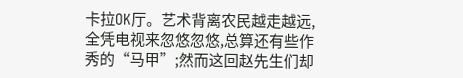卡拉OK厅。艺术背离农民越走越远,全凭电视来忽悠忽悠,总算还有些作秀的“马甲”;然而这回赵先生们却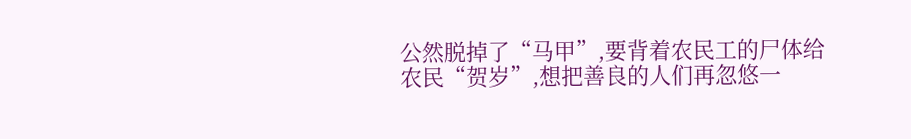公然脱掉了“马甲”,要背着农民工的尸体给农民“贺岁”,想把善良的人们再忽悠一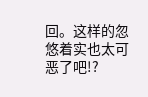回。这样的忽悠着实也太可恶了吧!?